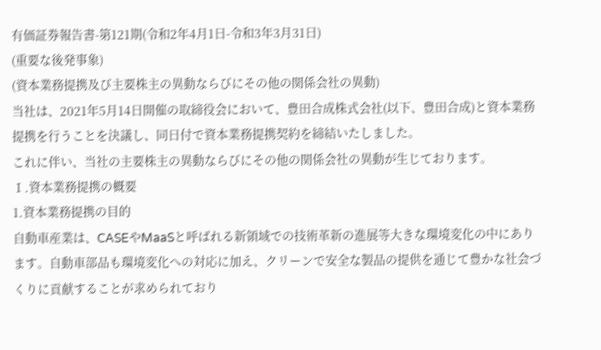有価証券報告書-第121期(令和2年4月1日-令和3年3月31日)
(重要な後発事象)
(資本業務提携及び主要株主の異動ならびにその他の関係会社の異動)
当社は、2021年5月14日開催の取締役会において、豊田合成株式会社(以下、豊田合成)と資本業務提携を行うことを決議し、同日付で資本業務提携契約を締結いたしました。
これに伴い、当社の主要株主の異動ならびにその他の関係会社の異動が生じております。
Ⅰ.資本業務提携の概要
1.資本業務提携の目的
自動車産業は、CASEやMaaSと呼ばれる新領域での技術革新の進展等大きな環境変化の中にあります。自動車部品も環境変化への対応に加え、クリーンで安全な製品の提供を通じて豊かな社会づくりに貢献することが求められており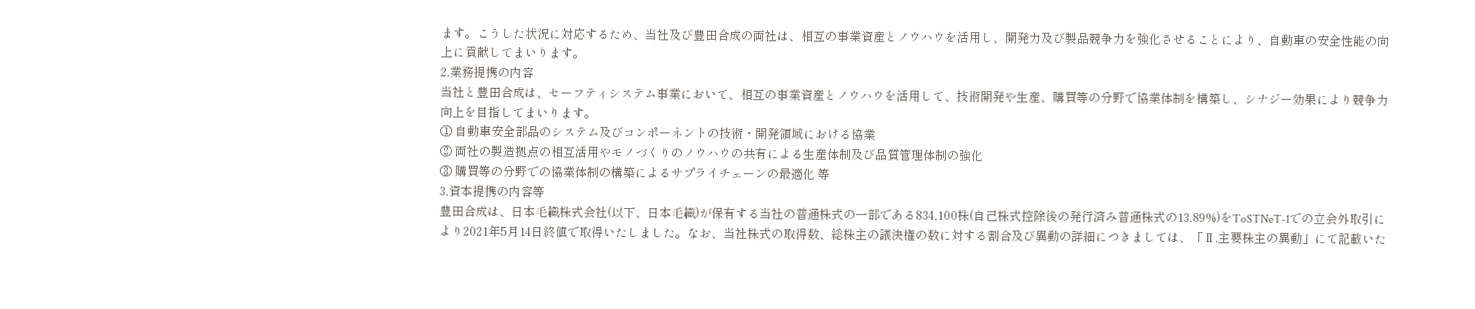ます。こうした状況に対応するため、当社及び豊田合成の両社は、相互の事業資産とノウハウを活用し、開発力及び製品競争力を強化させることにより、自動車の安全性能の向上に貢献してまいります。
2.業務提携の内容
当社と豊田合成は、セーフティシステム事業において、相互の事業資産とノウハウを活用して、技術開発や生産、購買等の分野で協業体制を構築し、シナジー効果により競争力向上を目指してまいります。
① 自動車安全部品のシステム及びコンポーネントの技術・開発領域における協業
② 両社の製造拠点の相互活用やモノづくりのノウハウの共有による生産体制及び品質管理体制の強化
③ 購買等の分野での協業体制の構築によるサプライチェーンの最適化 等
3.資本提携の内容等
豊田合成は、日本毛織株式会社(以下、日本毛織)が保有する当社の普通株式の一部である834,100株(自己株式控除後の発行済み普通株式の13.89%)をToSTNeT-1での立会外取引により2021年5月14日終値で取得いたしました。なお、当社株式の取得数、総株主の議決権の数に対する割合及び異動の詳細につきましては、「Ⅱ.主要株主の異動」にて記載いた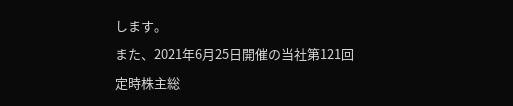します。
また、2021年6月25日開催の当社第121回定時株主総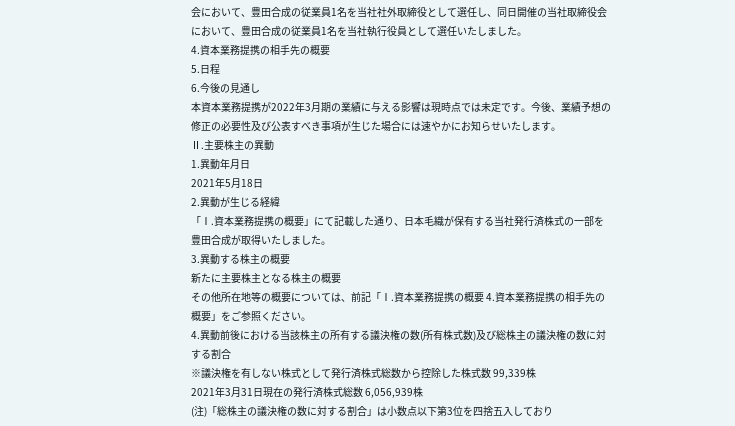会において、豊田合成の従業員1名を当社社外取締役として選任し、同日開催の当社取締役会において、豊田合成の従業員1名を当社執行役員として選任いたしました。
4.資本業務提携の相手先の概要
5.日程
6.今後の見通し
本資本業務提携が2022年3月期の業績に与える影響は現時点では未定です。今後、業績予想の修正の必要性及び公表すべき事項が生じた場合には速やかにお知らせいたします。
Ⅱ.主要株主の異動
1.異動年月日
2021年5月18日
2.異動が生じる経緯
「Ⅰ.資本業務提携の概要」にて記載した通り、日本毛織が保有する当社発行済株式の一部を豊田合成が取得いたしました。
3.異動する株主の概要
新たに主要株主となる株主の概要
その他所在地等の概要については、前記「Ⅰ.資本業務提携の概要 4.資本業務提携の相手先の概要」をご参照ください。
4.異動前後における当該株主の所有する議決権の数(所有株式数)及び総株主の議決権の数に対する割合
※議決権を有しない株式として発行済株式総数から控除した株式数 99,339株
2021年3月31日現在の発行済株式総数 6,056,939株
(注)「総株主の議決権の数に対する割合」は小数点以下第3位を四捨五入しており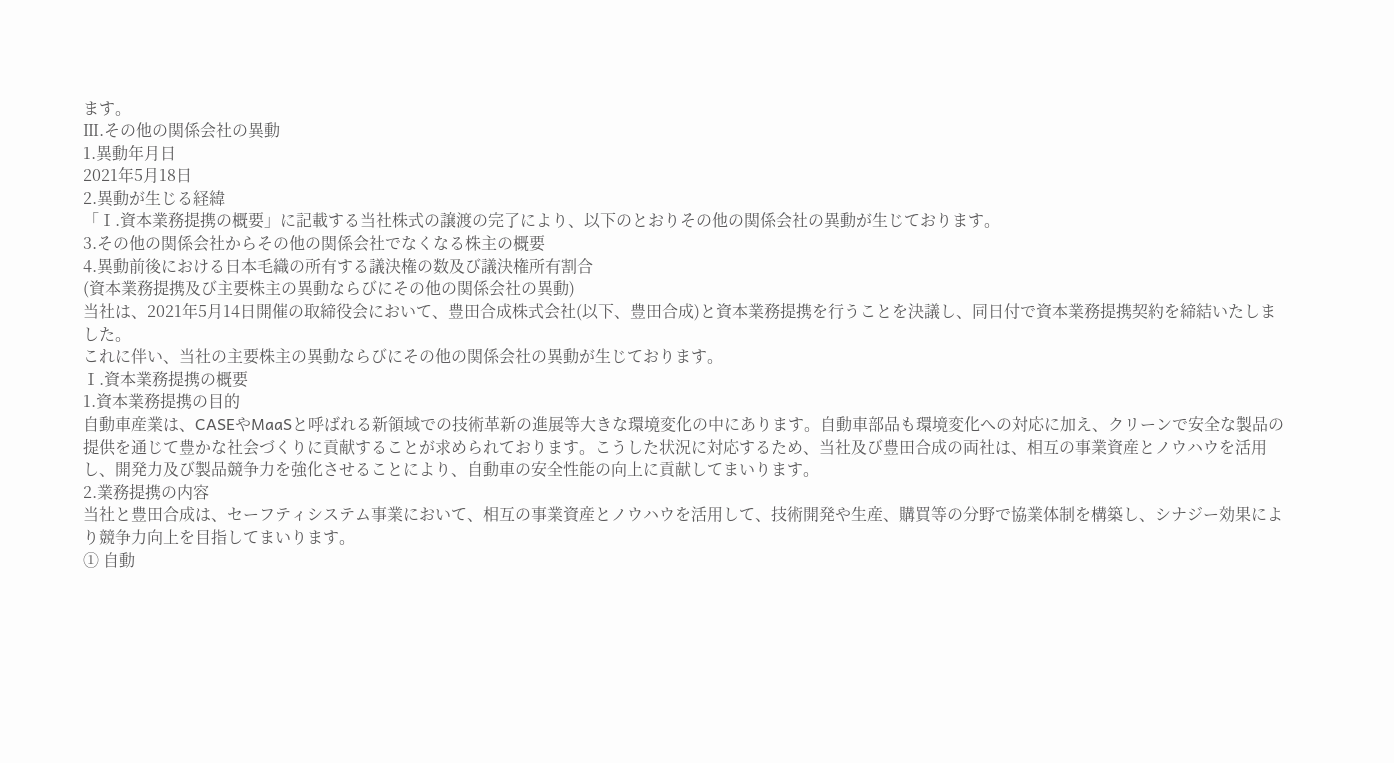ます。
Ⅲ.その他の関係会社の異動
1.異動年月日
2021年5月18日
2.異動が生じる経緯
「Ⅰ.資本業務提携の概要」に記載する当社株式の譲渡の完了により、以下のとおりその他の関係会社の異動が生じております。
3.その他の関係会社からその他の関係会社でなくなる株主の概要
4.異動前後における日本毛織の所有する議決権の数及び議決権所有割合
(資本業務提携及び主要株主の異動ならびにその他の関係会社の異動)
当社は、2021年5月14日開催の取締役会において、豊田合成株式会社(以下、豊田合成)と資本業務提携を行うことを決議し、同日付で資本業務提携契約を締結いたしました。
これに伴い、当社の主要株主の異動ならびにその他の関係会社の異動が生じております。
Ⅰ.資本業務提携の概要
1.資本業務提携の目的
自動車産業は、CASEやMaaSと呼ばれる新領域での技術革新の進展等大きな環境変化の中にあります。自動車部品も環境変化への対応に加え、クリーンで安全な製品の提供を通じて豊かな社会づくりに貢献することが求められております。こうした状況に対応するため、当社及び豊田合成の両社は、相互の事業資産とノウハウを活用し、開発力及び製品競争力を強化させることにより、自動車の安全性能の向上に貢献してまいります。
2.業務提携の内容
当社と豊田合成は、セーフティシステム事業において、相互の事業資産とノウハウを活用して、技術開発や生産、購買等の分野で協業体制を構築し、シナジー効果により競争力向上を目指してまいります。
① 自動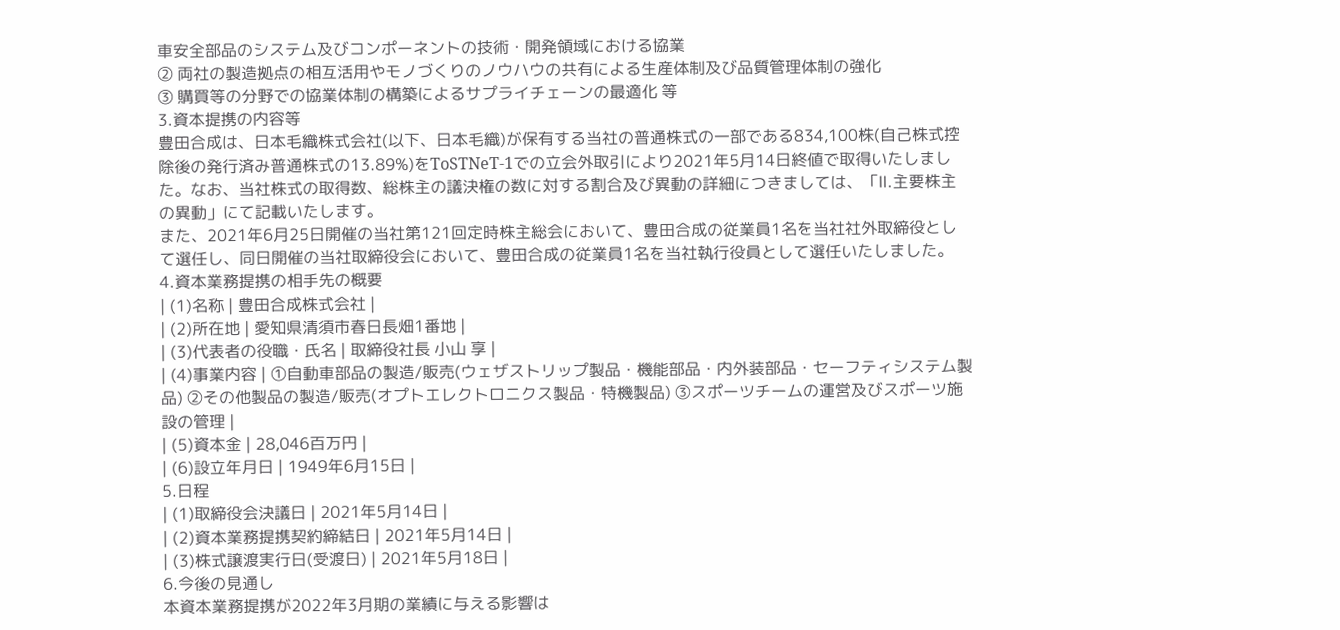車安全部品のシステム及びコンポーネントの技術・開発領域における協業
② 両社の製造拠点の相互活用やモノづくりのノウハウの共有による生産体制及び品質管理体制の強化
③ 購買等の分野での協業体制の構築によるサプライチェーンの最適化 等
3.資本提携の内容等
豊田合成は、日本毛織株式会社(以下、日本毛織)が保有する当社の普通株式の一部である834,100株(自己株式控除後の発行済み普通株式の13.89%)をToSTNeT-1での立会外取引により2021年5月14日終値で取得いたしました。なお、当社株式の取得数、総株主の議決権の数に対する割合及び異動の詳細につきましては、「Ⅱ.主要株主の異動」にて記載いたします。
また、2021年6月25日開催の当社第121回定時株主総会において、豊田合成の従業員1名を当社社外取締役として選任し、同日開催の当社取締役会において、豊田合成の従業員1名を当社執行役員として選任いたしました。
4.資本業務提携の相手先の概要
| (1)名称 | 豊田合成株式会社 |
| (2)所在地 | 愛知県清須市春日長畑1番地 |
| (3)代表者の役職・氏名 | 取締役社長 小山 享 |
| (4)事業内容 | ①自動車部品の製造/販売(ウェザストリップ製品・機能部品・内外装部品・セーフティシステム製品) ②その他製品の製造/販売(オプトエレクトロニクス製品・特機製品) ③スポーツチームの運営及びスポーツ施設の管理 |
| (5)資本金 | 28,046百万円 |
| (6)設立年月日 | 1949年6月15日 |
5.日程
| (1)取締役会決議日 | 2021年5月14日 |
| (2)資本業務提携契約締結日 | 2021年5月14日 |
| (3)株式譲渡実行日(受渡日) | 2021年5月18日 |
6.今後の見通し
本資本業務提携が2022年3月期の業績に与える影響は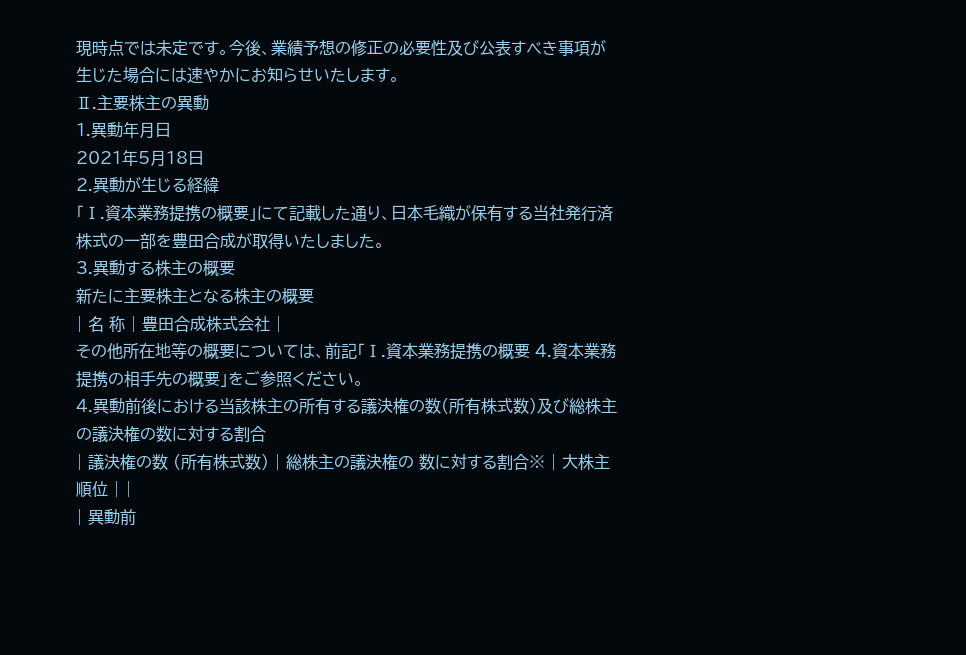現時点では未定です。今後、業績予想の修正の必要性及び公表すべき事項が生じた場合には速やかにお知らせいたします。
Ⅱ.主要株主の異動
1.異動年月日
2021年5月18日
2.異動が生じる経緯
「Ⅰ.資本業務提携の概要」にて記載した通り、日本毛織が保有する当社発行済株式の一部を豊田合成が取得いたしました。
3.異動する株主の概要
新たに主要株主となる株主の概要
| 名 称 | 豊田合成株式会社 |
その他所在地等の概要については、前記「Ⅰ.資本業務提携の概要 4.資本業務提携の相手先の概要」をご参照ください。
4.異動前後における当該株主の所有する議決権の数(所有株式数)及び総株主の議決権の数に対する割合
| 議決権の数 (所有株式数) | 総株主の議決権の 数に対する割合※ | 大株主順位 | |
| 異動前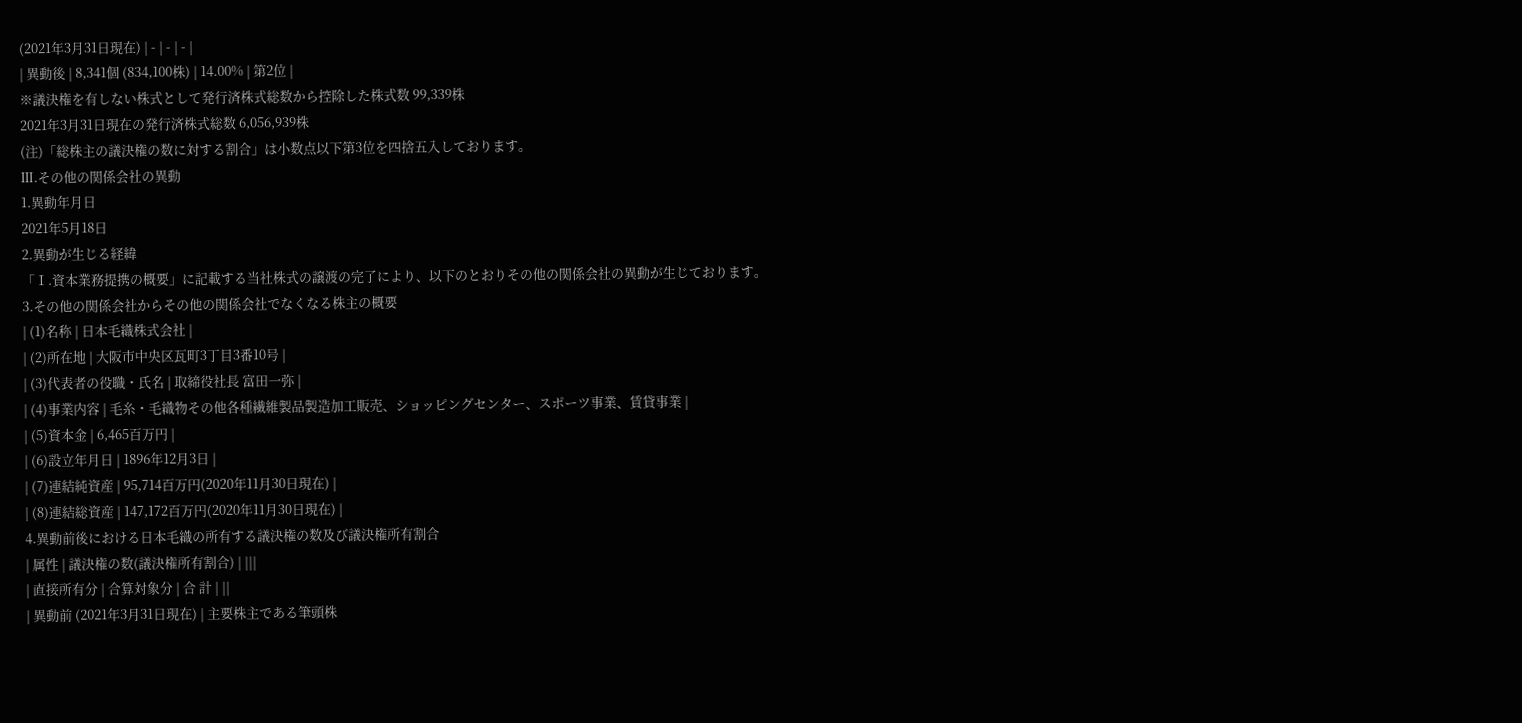(2021年3月31日現在) | - | - | - |
| 異動後 | 8,341個 (834,100株) | 14.00% | 第2位 |
※議決権を有しない株式として発行済株式総数から控除した株式数 99,339株
2021年3月31日現在の発行済株式総数 6,056,939株
(注)「総株主の議決権の数に対する割合」は小数点以下第3位を四捨五入しております。
Ⅲ.その他の関係会社の異動
1.異動年月日
2021年5月18日
2.異動が生じる経緯
「Ⅰ.資本業務提携の概要」に記載する当社株式の譲渡の完了により、以下のとおりその他の関係会社の異動が生じております。
3.その他の関係会社からその他の関係会社でなくなる株主の概要
| (1)名称 | 日本毛織株式会社 |
| (2)所在地 | 大阪市中央区瓦町3丁目3番10号 |
| (3)代表者の役職・氏名 | 取締役社長 富田一弥 |
| (4)事業内容 | 毛糸・毛織物その他各種繊維製品製造加工販売、ショッピングセンター、スポーツ事業、賃貸事業 |
| (5)資本金 | 6,465百万円 |
| (6)設立年月日 | 1896年12月3日 |
| (7)連結純資産 | 95,714百万円(2020年11月30日現在) |
| (8)連結総資産 | 147,172百万円(2020年11月30日現在) |
4.異動前後における日本毛織の所有する議決権の数及び議決権所有割合
| 属性 | 議決権の数(議決権所有割合) | |||
| 直接所有分 | 合算対象分 | 合 計 | ||
| 異動前 (2021年3月31日現在) | 主要株主である筆頭株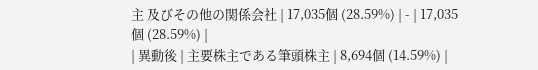主 及びその他の関係会社 | 17,035個 (28.59%) | - | 17,035個 (28.59%) |
| 異動後 | 主要株主である筆頭株主 | 8,694個 (14.59%) |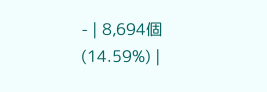- | 8,694個 (14.59%) |